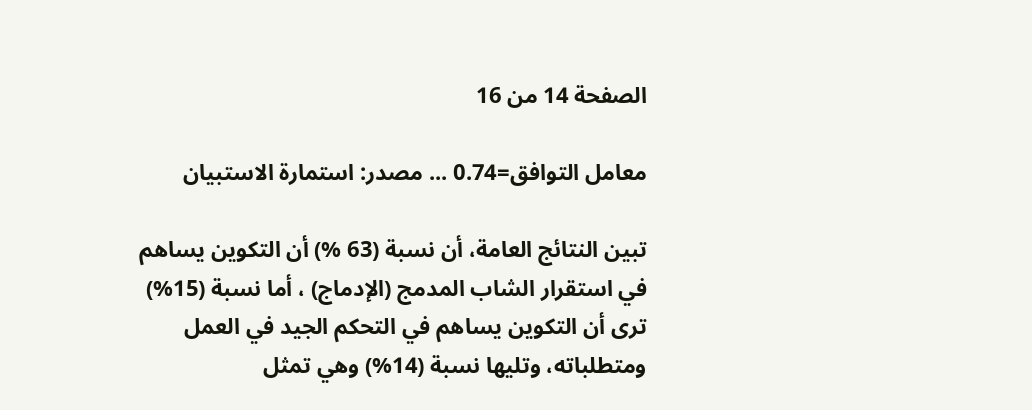الصفحة 14 من 16

معامل التوافق=0.74 ... مصدر: استمارة الاستبيان

تبين النتائج العامة، أن نسبة (63 %) أن التكوين يساهم في استقرار الشاب المدمج (الإدماج) ، أما نسبة (15%) ترى أن التكوين يساهم في التحكم الجيد في العمل ومتطلباته، وتليها نسبة (14%) وهي تمثل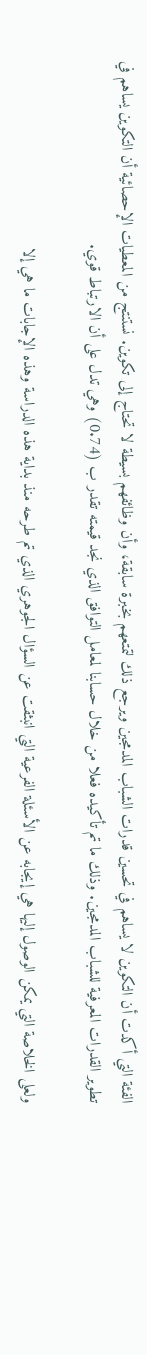الفئة التي أكدت أن التكوين لا يساهم في تحسين قدرات الشباب المدمجين ويرجع ذلك لتمتعهم بخبرة سابقة، وأن وظائفهم بسيطة لا تحتاج إلى تكوين. نستنتج من المعطيات الإحصائية أن التكوين يساهم في تطوير القدرات المعرفية للشباب المدمجين. وذلك ما تم تأكيده فعلا من خلال حسابنا لمعامل التوافق الذي نجد قيمته تقدر ب (0.74) وهي تدل على أن الارتباط قوي.

ولعلى الخلاصة التي يمكن الوصول إليها هي إيجابه عن الأسئلة الفرعية التي انبثقت عن السؤال الجوهري الذي تم طرحه منذ بداية هذه الدراسة وهذه الإجابات ما هي إلا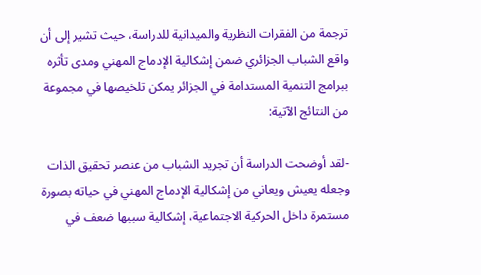ترجمة من الفقرات النظرية والميدانية للدراسة، حيث تشير إلى أن واقع الشباب الجزائري ضمن إشكالية الإدماج المهني ومدى تأثره ببرامج التنمية المستدامة في الجزائر يمكن تلخيصها في مجموعة من النتائج الآتية:

-لقد أوضحت الدراسة أن تجريد الشباب من عنصر تحقيق الذات وجعله يعيش ويعاني من إشكالية الإدماج المهني في حياته بصورة مستمرة داخل الحركية الاجتماعية، إشكالية سببها ضعف في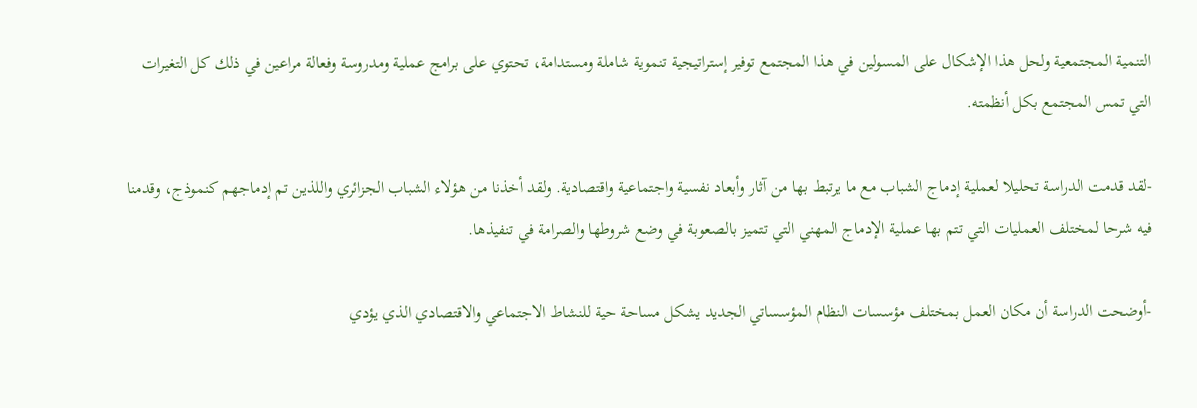التنمية المجتمعية ولحل هذا الإشكال على المسولين في هذا المجتمع توفير إستراتيجية تنموية شاملة ومستدامة، تحتوي على برامج عملية ومدروسة وفعالة مراعين في ذلك كل التغيرات التي تمس المجتمع بكل أنظمته.

-لقد قدمت الدراسة تحليلا لعملية إدماج الشباب مع ما يرتبط بها من آثار وأبعاد نفسية واجتماعية واقتصادية. ولقد أخذنا من هؤلاء الشباب الجزائري واللذين تم إدماجهم كنموذج، وقدمنا فيه شرحا لمختلف العمليات التي تتم بها عملية الإدماج المهني التي تتميز بالصعوبة في وضع شروطها والصرامة في تنفيذها.

-أوضحت الدراسة أن مكان العمل بمختلف مؤسسات النظام المؤسساتي الجديد يشكل مساحة حية للنشاط الاجتماعي والاقتصادي الذي يؤدي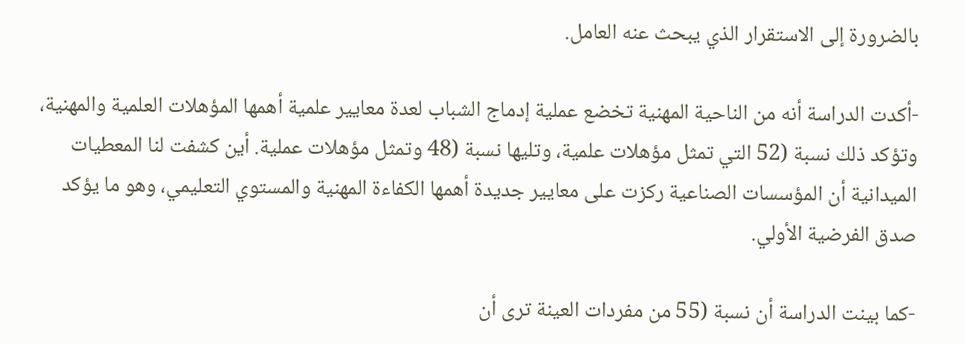بالضرورة إلى الاستقرار الذي يبحث عنه العامل.

-أكدت الدراسة أنه من الناحية المهنية تخضع عملية إدماج الشباب لعدة معايير علمية أهمها المؤهلات العلمية والمهنية، وتؤكد ذلك نسبة (52 التي تمثل مؤهلات علمية، وتليها نسبة (48 وتمثل مؤهلات عملية. أين كشفت لنا المعطيات الميدانية أن المؤسسات الصناعية ركزت على معايير جديدة أهمها الكفاءة المهنية والمستوي التعليمي، وهو ما يؤكد صدق الفرضية الأولي.

-كما بينت الدراسة أن نسبة (55 من مفردات العينة ترى أن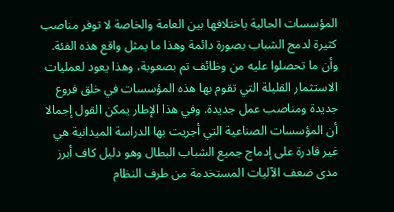المؤسسات الحالية باختلافها بين العامة والخاصة لا توفر مناصب كثيرة لدمج الشباب بصورة دائمة وهذا ما يمثل واقع هذه الفئة. وأن ما تحصلوا عليه من وظائف تم بصعوبة، وهذا يعود لعمليات الاستثمار القليلة التي تقوم بها هذه المؤسسات في خلق فروع جديدة ومناصب عمل جديدة. وفي هذا الإطار يمكن القول إجمالا أن المؤسسات الصناعية التي أجريت بها الدراسة الميدانية هي غير قادرة على إدماج جميع الشباب البطال وهو دليل كاف أبرز مدى ضعف الآليات المستخدمة من طرف النظام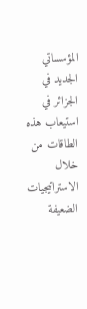المؤسساتي الجديد في الجزائر في استيعاب هذه الطاقات من خلال الاستراتيجيات الضعيفة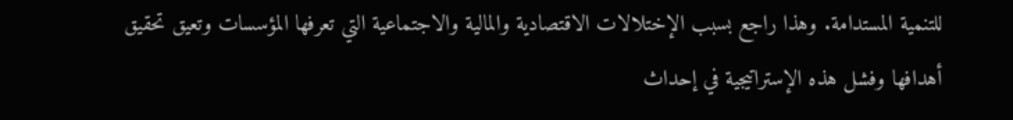للتنمية المستدامة. وهذا راجع بسبب الإختلالات الاقتصادية والمالية والاجتماعية التي تعرفها المؤسسات وتعيق تحقيق أهدافها وفشل هذه الإستراتيجية في إحداث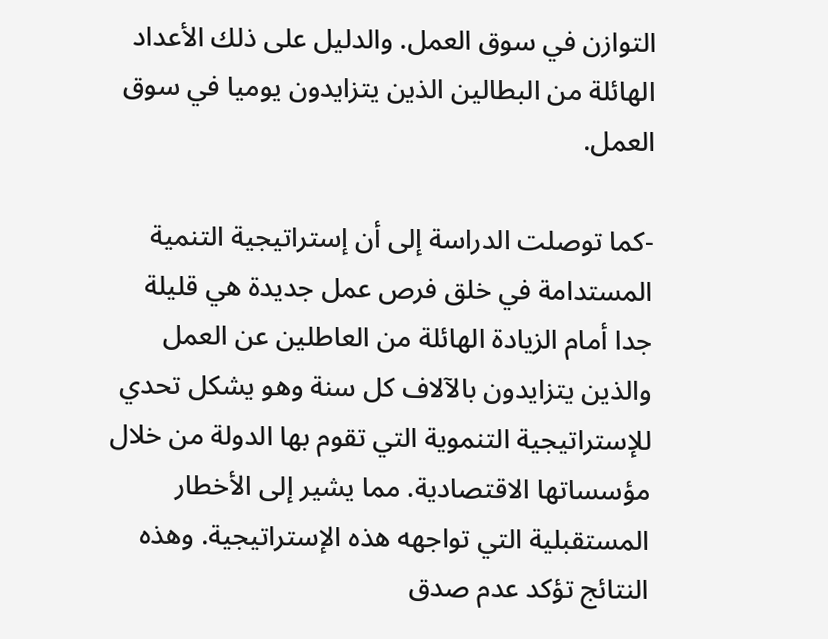التوازن في سوق العمل. والدليل على ذلك الأعداد الهائلة من البطالين الذين يتزايدون يوميا في سوق العمل.

-كما توصلت الدراسة إلى أن إستراتيجية التنمية المستدامة في خلق فرص عمل جديدة هي قليلة جدا أمام الزيادة الهائلة من العاطلين عن العمل والذين يتزايدون بالآلاف كل سنة وهو يشكل تحدي للإستراتيجية التنموية التي تقوم بها الدولة من خلال مؤسساتها الاقتصادية. مما يشير إلى الأخطار المستقبلية التي تواجهه هذه الإستراتيجية. وهذه النتائج تؤكد عدم صدق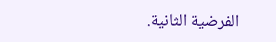الفرضية الثانية.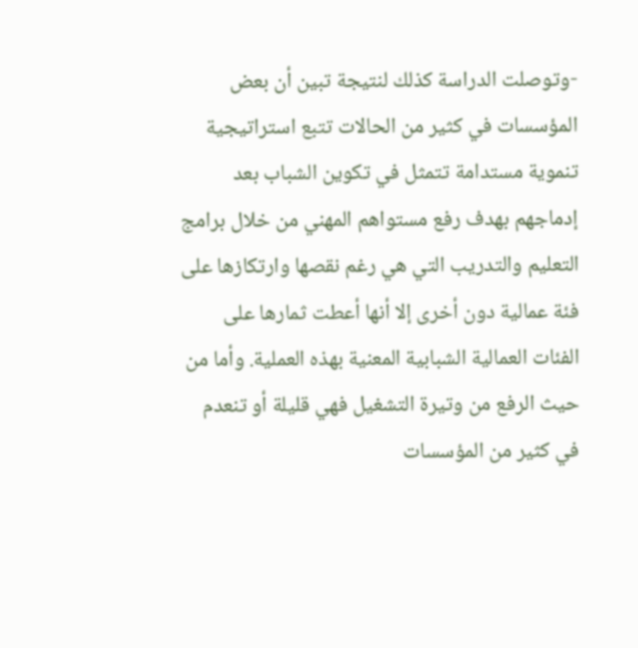-وتوصلت الدراسة كذلك لنتيجة تبين أن بعض المؤسسات في كثير من الحالات تتبع استراتيجية تنموية مستدامة تتمثل في تكوين الشباب بعد إدماجهم بهدف رفع مستواهم المهني من خلال برامج التعليم والتدريب التي هي رغم نقصها وارتكازها على فئة عمالية دون أخرى إلا أنها أعطت ثمارها على الفئات العمالية الشبابية المعنية بهذه العملية. وأما من حيث الرفع من وتيرة التشغيل فهي قليلة أو تنعدم في كثير من المؤسسات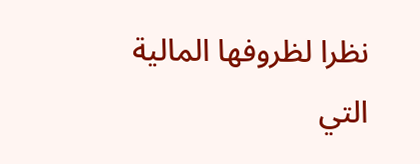نظرا لظروفها المالية التي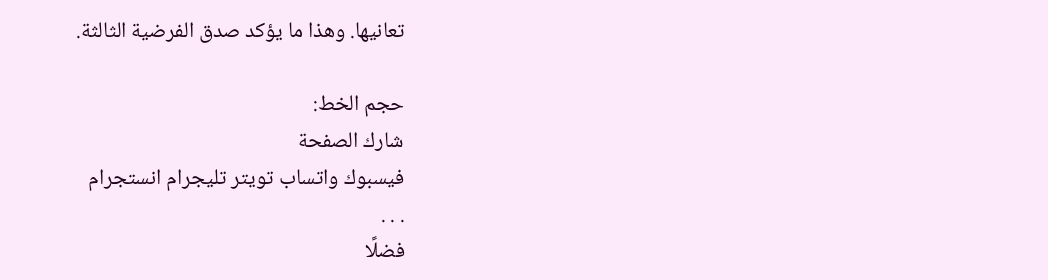تعانيها. وهذا ما يؤكد صدق الفرضية الثالثة.

حجم الخط:
شارك الصفحة
فيسبوك واتساب تويتر تليجرام انستجرام
. . .
فضلًا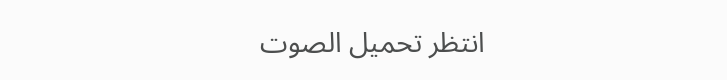انتظر تحميل الصوت